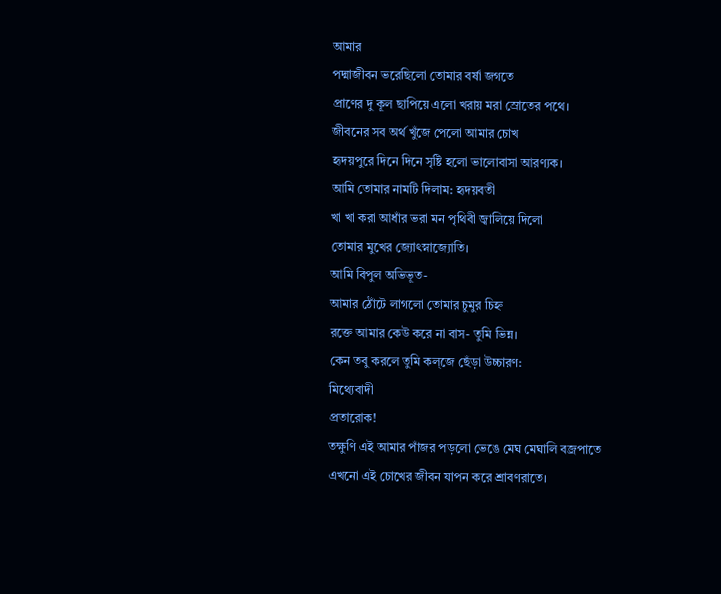আমার
পদ্মাজীবন ভরেছিলো তোমার বর্ষা জগতে
প্রাণের দু কূল ছাপিয়ে এলো খরায় মরা স্রোতের পথে।
জীবনের সব অর্থ খুঁজে পেলো আমার চোখ
হৃদয়পুরে দিনে দিনে সৃষ্টি হলো ভালোবাসা আরণ্যক।
আমি তোমার নামটি দিলাম: হৃদয়বতী
খা খা করা আধাঁর ভরা মন পৃথিবী জ্বালিয়ে দিলো
তোমার মুখের জ্যোৎস্নাজ্যোতি।
আমি বিপুল অভিভূত-
আমার ঠোঁটে লাগলো তোমার চুমুর চিহ্ন
রক্তে আমার কেউ করে না বাস- তুমি ভিন্ন।
কেন তবু করলে তুমি কল্জে ছেঁড়া উচ্চারণ:
মিথ্যেবাদী
প্রতারোক!
তক্ষুণি এই আমার পাঁজর পড়লো ভেঙে মেঘ মেঘালি বজ্রপাতে
এখনো এই চোখের জীবন যাপন করে শ্রাবণরাতে।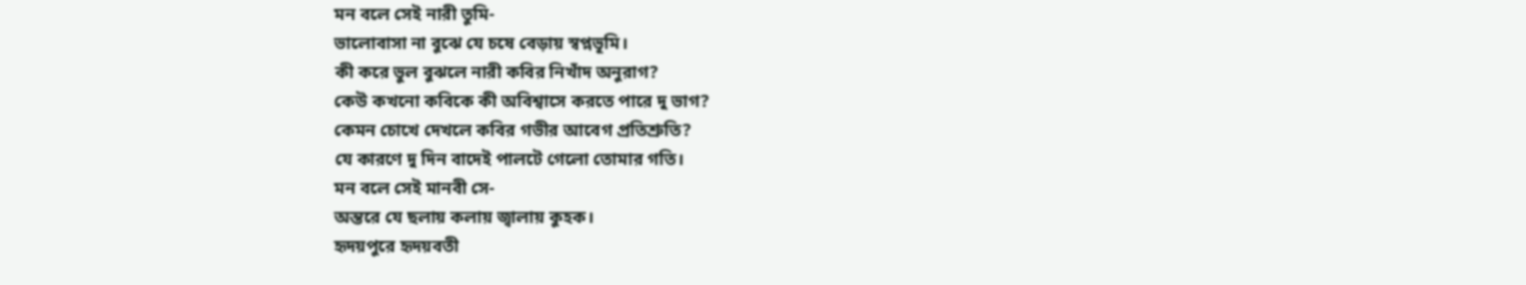মন বলে সেই নারী তুমি-
ভালোবাসা না বুঝে যে চষে বেড়ায় স্বপ্নভূমি।
কী করে ভুল বুঝলে নারী কবির নিখাঁদ অনুরাগ?
কেউ কখনো কবিকে কী অবিশ্বাসে করতে পারে দু ভাগ?
কেমন চোখে দেখলে কবির গভীর আবেগ প্রতিশ্রুতি?
যে কারণে দু দিন বাদেই পালটে গেলো তোমার গতি।
মন বলে সেই মানবী সে-
অন্তরে যে ছলায় কলায় জ্বালায় কুহক।
হৃদয়পুরে হৃদয়বতী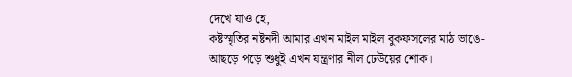দেখে যাও হে,
কষ্টস্মৃতির নষ্টনদী আমার এখন মাইল মাইল বুকফসলের মাঠ ভাঙে-
আছড়ে পড়ে শুধুই এখন যন্ত্রণার নীল ঢেউয়ের শোক।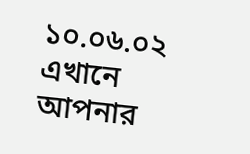১০.০৬.০২
এখানে আপনার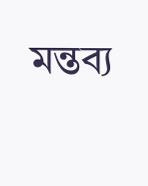মন্তব্য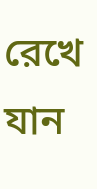রেখে যান